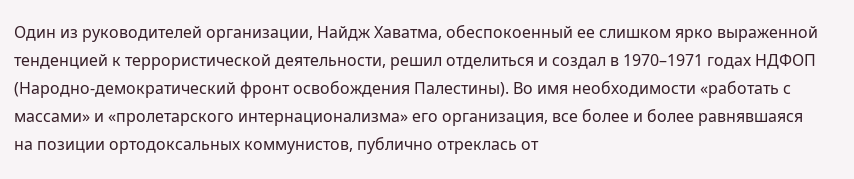Один из руководителей организации, Найдж Хаватма, обеспокоенный ее слишком ярко выраженной тенденцией к террористической деятельности, решил отделиться и создал в 1970–1971 годах НДФОП (Народно-демократический фронт освобождения Палестины). Во имя необходимости «работать с массами» и «пролетарского интернационализма» его организация, все более и более равнявшаяся на позиции ортодоксальных коммунистов, публично отреклась от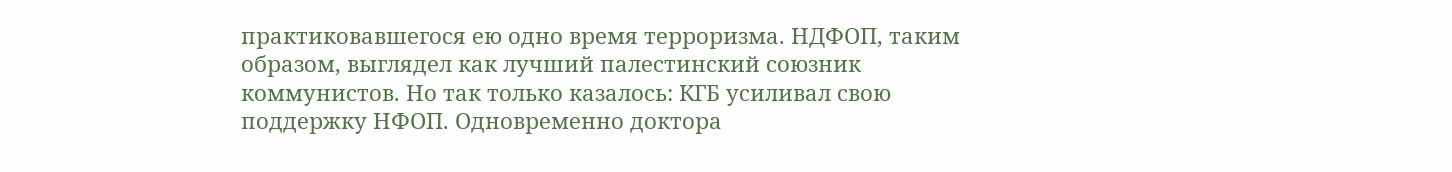практиковавшегося ею одно время терроризма. НДФОП, таким образом, выглядел как лучший палестинский союзник коммунистов. Но так только казалось: КГБ усиливал свою поддержку НФОП. Одновременно доктора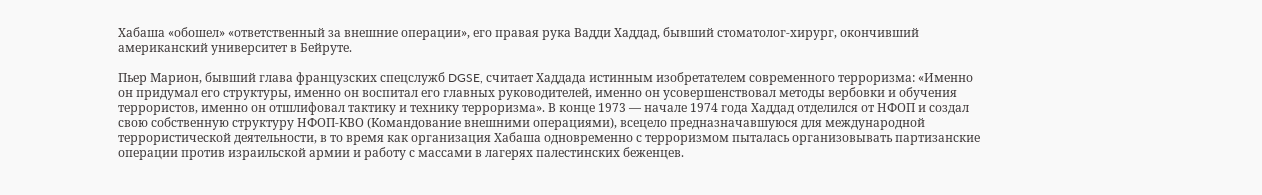Хабаша «обошел» «ответственный за внешние операции», его правая рука Вадди Хаддад, бывший стоматолог-хирург, окончивший американский университет в Бейруте.

Пьер Марион, бывший глава французских спецслужб DGSE, считает Хаддада истинным изобретателем современного терроризма: «Именно он придумал его структуры, именно он воспитал его главных руководителей, именно он усовершенствовал методы вербовки и обучения террористов, именно он отшлифовал тактику и технику терроризма». В конце 1973 — начале 1974 года Хаддад отделился от НФОП и создал свою собственную структуру НФОП-КВО (Командование внешними операциями), всецело предназначавшуюся для международной террористической деятельности, в то время как организация Хабаша одновременно с терроризмом пыталась организовывать партизанские операции против израильской армии и работу с массами в лагерях палестинских беженцев.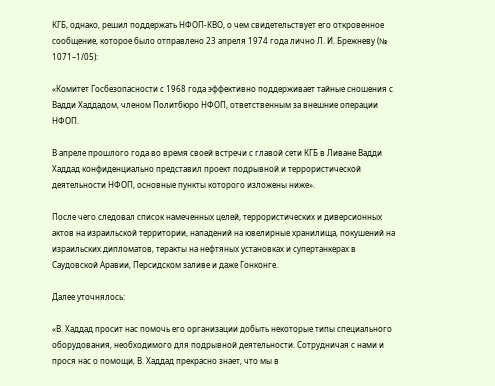КГБ, однако, решил поддержать НФОП-КВО, о чем свидетельствует его откровенное сообщение, которое было отправлено 23 апреля 1974 года лично Л. И. Брежневу (№ 1071–1/05):

«Комитет Госбезопасности с 1968 года эффективно поддерживает тайные сношения с Вадди Хаддадом, членом Политбюро НФОП, ответственным за внешние операции НФОП.

В апреле прошлого года во время своей встречи с главой сети КГБ в Ливане Вадди Хаддад конфиденциально представил проект подрывной и террористической деятельности НФОП, основные пункты которого изложены ниже».

После чего следовал список намеченных целей, террористических и диверсионных актов на израильской территории, нападений на ювелирные хранилища, покушений на израильских дипломатов, теракты на нефтяных установках и супертанкерах в Саудовской Аравии, Персидском заливе и даже Гонконге.

Далее уточнялось:

«В. Хаддад просит нас помочь его организации добыть некоторые типы специального оборудования, необходимого для подрывной деятельности. Сотрудничая с нами и прося нас о помощи, В. Хаддад прекрасно знает, что мы в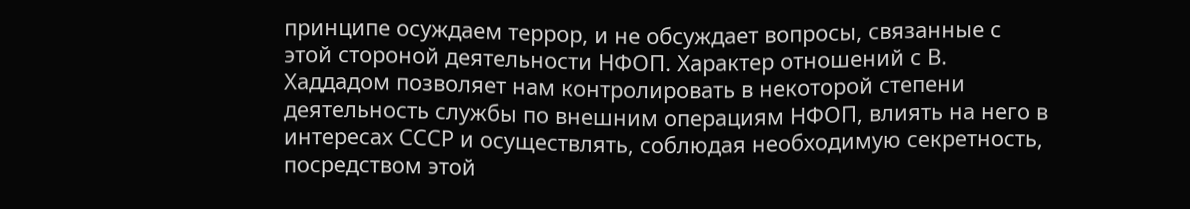принципе осуждаем террор, и не обсуждает вопросы, связанные с этой стороной деятельности НФОП. Характер отношений с В. Хаддадом позволяет нам контролировать в некоторой степени деятельность службы по внешним операциям НФОП, влиять на него в интересах СССР и осуществлять, соблюдая необходимую секретность, посредством этой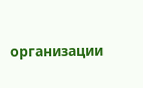организации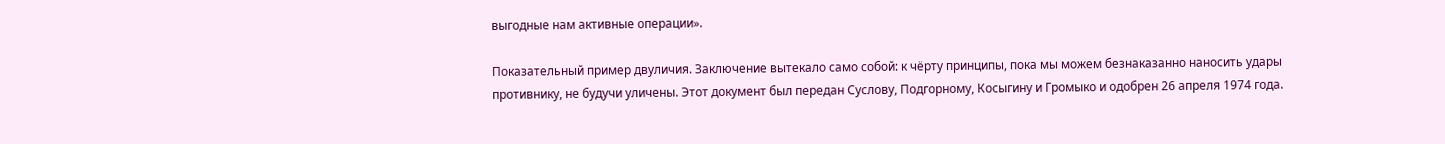выгодные нам активные операции».

Показательный пример двуличия. Заключение вытекало само собой: к чёрту принципы, пока мы можем безнаказанно наносить удары противнику, не будучи уличены. Этот документ был передан Суслову, Подгорному, Косыгину и Громыко и одобрен 26 апреля 1974 года.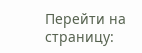Перейти на страницу: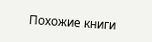Похожие книги